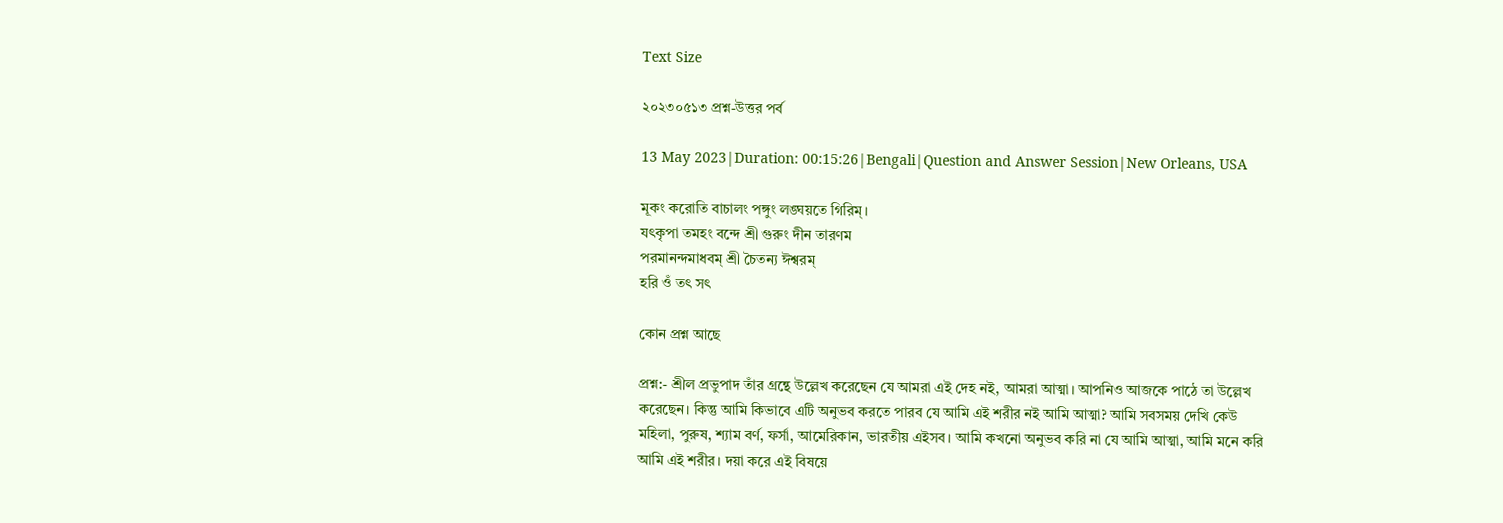Text Size

২০২৩০৫১৩ প্রশ্ন-উত্তর পর্ব

13 May 2023|Duration: 00:15:26|Bengali|Question and Answer Session|New Orleans, USA

মূকং করোতি বাচালং পঙ্গুং লঙ্ঘয়তে গিরিম্।
যৎকৃপা তমহং বন্দে শ্রী গুরুং দীন তারণম
পরমানন্দমাধবম্ শ্রী চৈতন্য ঈশ্বরম্
হরি ওঁ তৎ সৎ

কোন প্রশ্ন আছে

প্রশ্ন:- শ্রীল প্রভুপাদ তাঁর গ্রন্থে উল্লেখ করেছেন যে আমরা এই দেহ নই, আমরা আত্মা। আপনিও আজকে পাঠে তা উল্লেখ করেছেন। কিন্তু আমি কিভাবে এটি অনুভব করতে পারব যে আমি এই শরীর নই আমি আত্মা? আমি সবসময় দেখি কেউ মহিলা, পুরুষ, শ্যাম বর্ণ, ফর্সা, আমেরিকান, ভারতীয় এইসব। আমি কখনো অনুভব করি না যে আমি আত্মা, আমি মনে করি আমি এই শরীর। দয়া করে এই বিষয়ে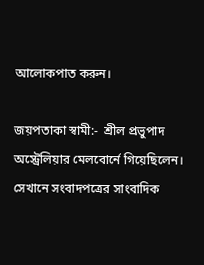আলোকপাত করুন।

জয়পতাকা স্বামী:-  শ্রীল প্রভুপাদ অস্ট্রেলিয়ার মেলবোর্নে গিয়েছিলেন। সেখানে সংবাদপত্রের সাংবাদিক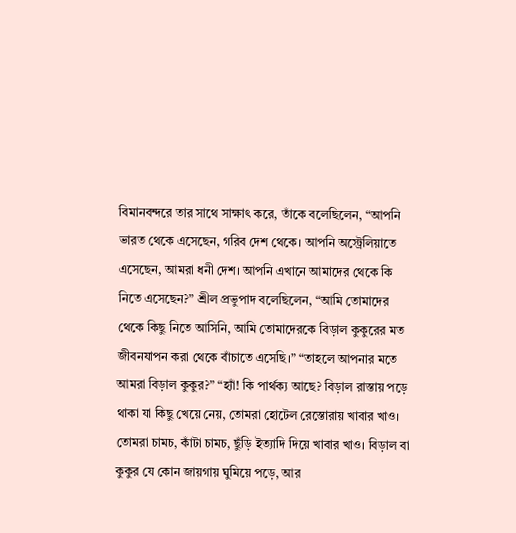বিমানবন্দরে তার সাথে সাক্ষাৎ করে, তাঁকে বলেছিলেন, “আপনি ভারত থেকে এসেছেন, গরিব দেশ থেকে। আপনি অস্ট্রেলিয়াতে এসেছেন, আমরা ধনী দেশ। আপনি এখানে আমাদের থেকে কি নিতে এসেছেন?” শ্রীল প্রভুপাদ বলেছিলেন, “আমি তোমাদের থেকে কিছু নিতে আসিনি, আমি তোমাদেরকে বিড়াল কুকুরের মত জীবনযাপন করা থেকে বাঁচাতে এসেছি।” “তাহলে আপনার মতে আমরা বিড়াল কুকুর?” “হ্যাঁ! কি পার্থক্য আছে? বিড়াল রাস্তায় পড়ে থাকা যা কিছু খেয়ে নেয়, তোমরা হোটেল রেস্তোরায় খাবার খাও। তোমরা চামচ, কাঁটা চামচ, ছুঁড়ি ইত্যাদি দিয়ে খাবার খাও। বিড়াল বা কুকুর যে কোন জায়গায় ঘুমিয়ে পড়ে, আর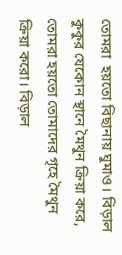তোমরা  হয়তো বিছানায় ঘুমাও। বিড়াল কুকুর যেকোন স্থানে মৈথুন ক্রিয়া করে, তোমরা হয়তো তোমাদের গৃহে মৈথুন ক্রিয়া করো। বিড়াল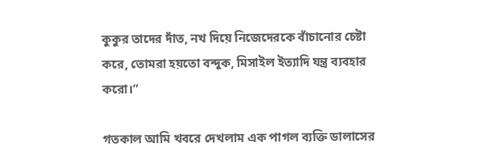কুকুর তাদের দাঁত, নখ দিয়ে নিজেদেরকে বাঁচানোর চেষ্টা করে, তোমরা হয়তো বন্দুক, মিসাইল ইত্যাদি যন্ত্র ব্যবহার করো।”

গতকাল আমি খবরে দেখলাম এক পাগল ব্যক্তি ডালাসের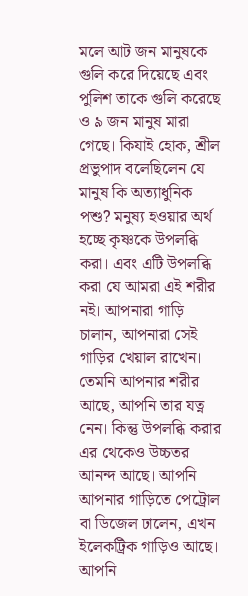মলে আট জন মানুষকে গুলি করে দিয়েছে এবং পুলিশ তাকে গুলি করেছে ও ৯ জন মানুষ মারা গেছে। কিযাই হোক, শ্রীল প্রভুপাদ বলেছিলেন যে মানুষ কি অত্যাধুনিক পশু? মনুষ্য হওয়ার অর্থ হচ্ছে কৃষ্ণকে উপলব্ধি করা। এবং এটি উপলব্ধি করা যে আমরা এই শরীর নই। আপনারা গাড়ি চালান, আপনারা সেই গাড়ির খেয়াল রাখেন। তেমনি আপনার শরীর আছে, আপনি তার যত্ন নেন। কিন্তু উপলব্ধি করার এর থেকেও উচ্চতর আনন্দ আছে। আপনি আপনার গাড়িতে পেট্রোল বা ডিজেল ঢালেন, এখন ইলেকট্রিক গাড়িও আছে। আপনি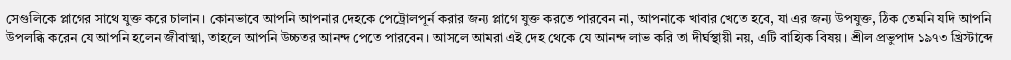সেগুলিকে প্লাগের সাথে যুক্ত করে চালান। কোনভাবে আপনি আপনার দেহকে পেট্রোলপূর্ন করার জন্য প্লাগে যুক্ত করতে পারবেন না, আপনাকে খাবার খেতে হবে, যা এর জন্য উপযুক্ত, ঠিক তেমনি যদি আপনি উপলব্ধি করেন যে আপনি হলেন জীবাত্মা, তাহলে আপনি উচ্চতর আনন্দ পেতে পারবেন। আসলে আমরা এই দেহ থেকে যে আনন্দ লাভ করি তা দীর্ঘস্থায়ী নয়, এটি বাহ্যিক বিষয়। শ্রীল প্রভুপাদ ১৯৭৩ খ্রিস্টাব্দে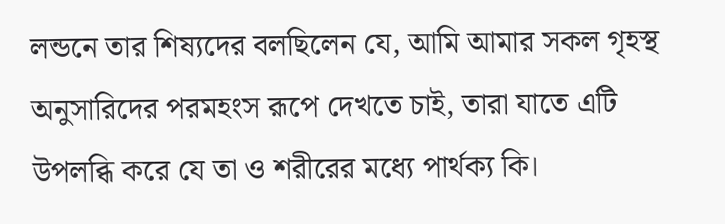লন্ডনে তার শিষ্যদের বলছিলেন যে, আমি আমার সকল গৃহস্থ অনুসারিদের পরমহংস রূপে দেখতে চাই, তারা যাতে এটি উপলব্ধি করে যে তা ও শরীরের মধ্যে পার্থক্য কি।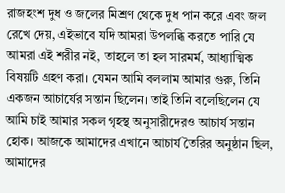রাজহংশ দুধ ও জলের মিশ্রণ থেকে দুধ পান করে এবং জল রেখে দেয়, এইভাবে যদি আমরা উপলব্ধি করতে পারি যে আমরা এই শরীর নই, তাহলে তা হল সারমর্ম, আধ্যাত্মিক বিষয়টি গ্রহণ করা। যেমন আমি বললাম আমার গুরু, তিনি একজন আচার্যের সন্তান ছিলেন। তাই তিনি বলেছিলেন যে আমি চাই আমার সকল গৃহস্থ অনুসারীদেরও আচার্য সন্তান হোক। আজকে আমাদের এখানে আচার্য তৈরির অনুষ্ঠান ছিল, আমাদের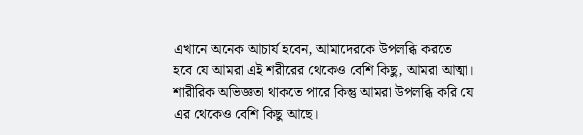এখানে অনেক আচার্য হবেন, আমাদেরকে উপলব্ধি করতে হবে যে আমরা এই শরীরের থেকেও বেশি কিছু, আমরা আত্মা। শারীরিক অভিজ্ঞতা থাকতে পারে কিন্তু আমরা উপলব্ধি করি যে এর থেকেও বেশি কিছু আছে।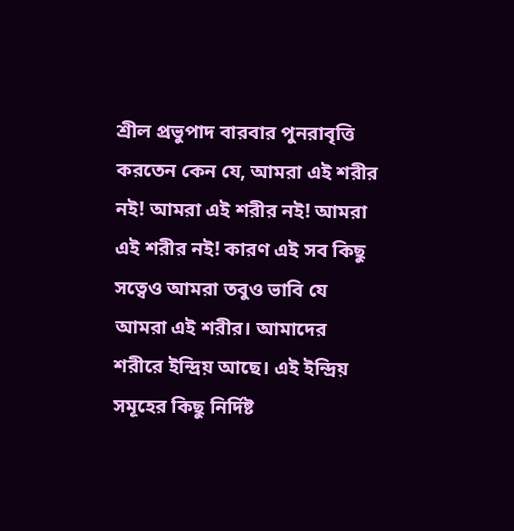শ্রীল প্রভুপাদ বারবার পুনরাবৃত্তি করতেন কেন যে, আমরা এই শরীর নই! আমরা এই শরীর নই! আমরা এই শরীর নই! কারণ এই সব কিছু সত্বেও আমরা তবুও ভাবি যে আমরা এই শরীর। আমাদের শরীরে ইন্দ্রিয় আছে। এই ইন্দ্রিয় সমূহের কিছু নির্দিষ্ট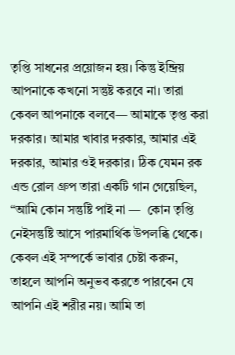তৃপ্তি সাধনের প্রয়োজন হয়। কিন্তু ইন্দ্রিয় আপনাকে কখনো সন্তুষ্ট করবে না। তারা কেবল আপনাকে বলবে— আমাকে তৃপ্ত করা দরকার। আমার খাবার দরকার, আমার এই দরকার, আমার ওই দরকার। ঠিক যেমন রক এন্ড রোল গ্রুপ তারা একটি গান গেয়েছিল, “আমি কোন সন্তুষ্টি পাই না —  কোন তৃপ্তি নেইসন্তুষ্টি আসে পারমার্থিক উপলব্ধি থেকে। কেবল এই সম্পর্কে ভাবার চেষ্টা করুন, তাহলে আপনি অনুভব করতে পারবেন যে আপনি এই শরীর নয়। আমি তা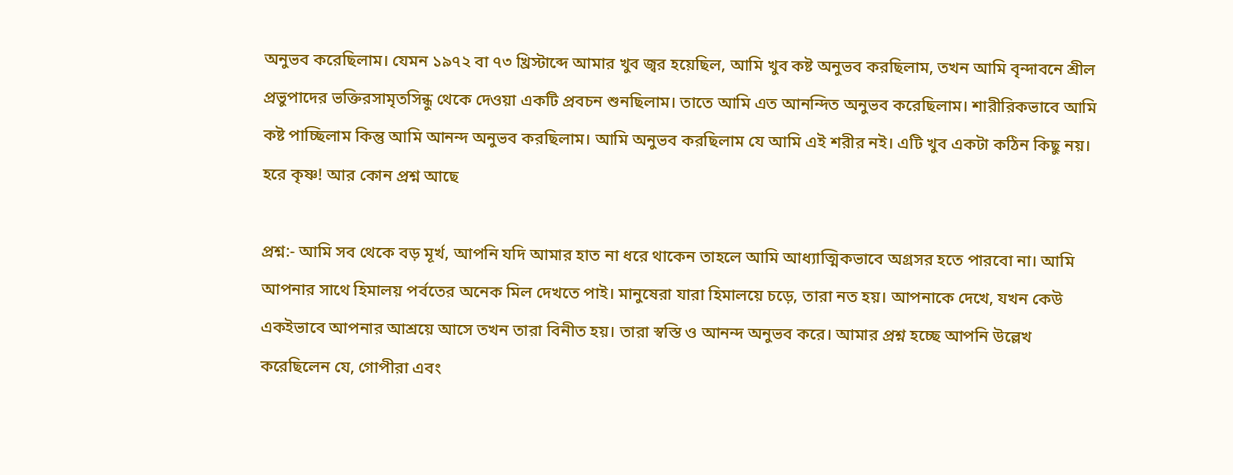অনুভব করেছিলাম। যেমন ১৯৭২ বা ৭৩ খ্রিস্টাব্দে আমার খুব জ্বর হয়েছিল, আমি খুব কষ্ট অনুভব করছিলাম, তখন আমি বৃন্দাবনে শ্রীল প্রভুপাদের ভক্তিরসামৃতসিন্ধু থেকে দেওয়া একটি প্রবচন শুনছিলাম। তাতে আমি এত আনন্দিত অনুভব করেছিলাম। শারীরিকভাবে আমি কষ্ট পাচ্ছিলাম কিন্তু আমি আনন্দ অনুভব করছিলাম। আমি অনুভব করছিলাম যে আমি এই শরীর নই। এটি খুব একটা কঠিন কিছু নয়। হরে কৃষ্ণ! আর কোন প্রশ্ন আছে

প্রশ্ন:- আমি সব থেকে বড় মূর্খ, আপনি যদি আমার হাত না ধরে থাকেন তাহলে আমি আধ্যাত্মিকভাবে অগ্রসর হতে পারবো না। আমি আপনার সাথে হিমালয় পর্বতের অনেক মিল দেখতে পাই। মানুষেরা যারা হিমালয়ে চড়ে, তারা নত হয়। আপনাকে দেখে, যখন কেউ একইভাবে আপনার আশ্রয়ে আসে তখন তারা বিনীত হয়। তারা স্বস্তি ও আনন্দ অনুভব করে। আমার প্রশ্ন হচ্ছে আপনি উল্লেখ করেছিলেন যে, গোপীরা এবং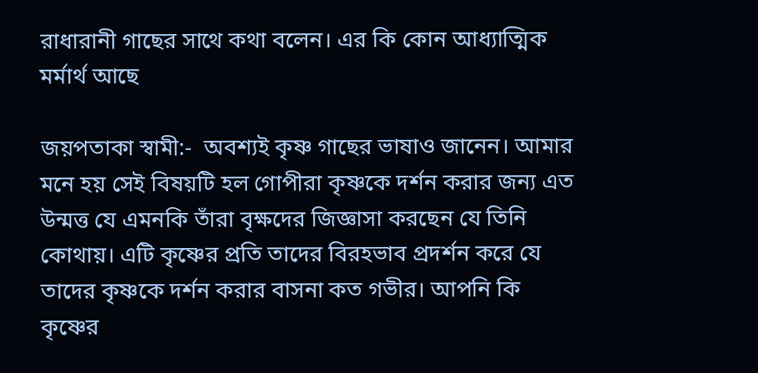রাধারানী গাছের সাথে কথা বলেন। এর কি কোন আধ্যাত্মিক মর্মার্থ আছে

জয়পতাকা স্বামী:-  অবশ্যই কৃষ্ণ গাছের ভাষাও জানেন। আমার মনে হয় সেই বিষয়টি হল গোপীরা কৃষ্ণকে দর্শন করার জন্য এত উন্মত্ত যে এমনকি তাঁরা বৃক্ষদের জিজ্ঞাসা করছেন যে তিনি কোথায়। এটি কৃষ্ণের প্রতি তাদের বিরহভাব প্রদর্শন করে যে তাদের কৃষ্ণকে দর্শন করার বাসনা কত গভীর। আপনি কি কৃষ্ণের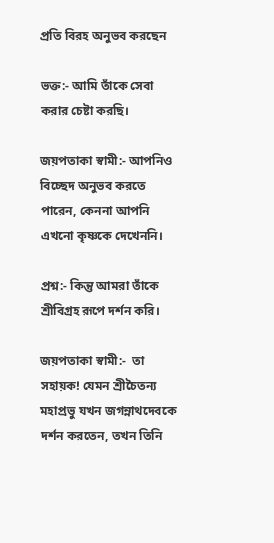প্রতি বিরহ অনুভব করছেন

ভক্ত:- আমি তাঁকে সেবা করার চেষ্টা করছি।

জয়পতাকা স্বামী:- আপনিও বিচ্ছেদ অনুভব করতে পারেন, কেননা আপনি এখনো কৃষ্ণকে দেখেননি।

প্রশ্ন:- কিন্তু আমরা তাঁকে শ্রীবিগ্রহ রূপে দর্শন করি।

জয়পতাকা স্বামী:-  তা সহায়ক! যেমন শ্রীচৈতন্য মহাপ্রভু যখন জগন্নাথদেবকে দর্শন করতেন, তখন তিনি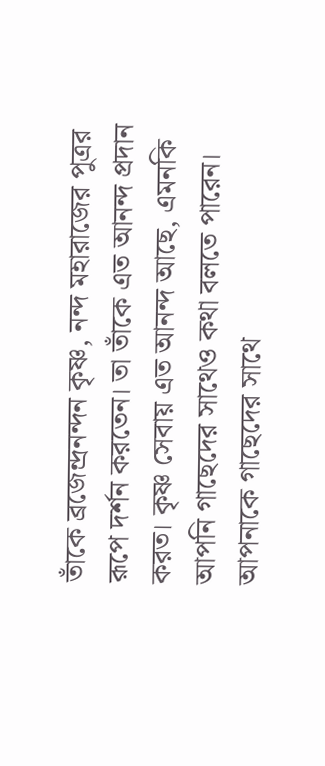তাঁকে ব্রজেন্দ্রনন্দন কৃষ্ণ, নন্দ মহারাজের পুত্রর রূপে দর্শন করতেন। তা তাঁকে এত আনন্দ প্রদান করত। কৃষ্ণ সেবায় এত আনন্দ আছে, এমনকি আপনি গাছেদের সাথেও কথা বলতে পারেন। আপনাকে গাছেদের সাথে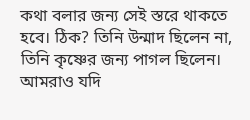কথা বলার জন্য সেই স্তরে থাকতে হবে। ঠিক? তিনি উন্মাদ ছিলেন না, তিনি কৃষ্ণের জন্য পাগল ছিলেন। আমরাও যদি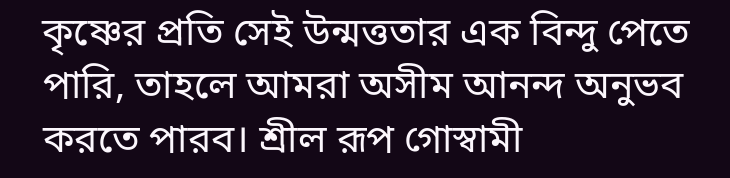কৃষ্ণের প্রতি সেই উন্মত্ততার এক বিন্দু পেতে পারি, তাহলে আমরা অসীম আনন্দ অনুভব করতে পারব। শ্রীল রূপ গোস্বামী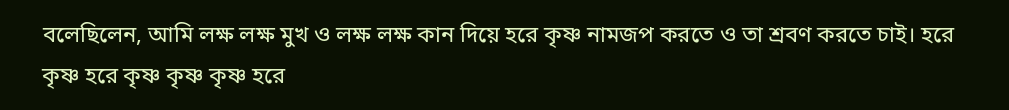বলেছিলেন, আমি লক্ষ লক্ষ মুখ ও লক্ষ লক্ষ কান দিয়ে হরে কৃষ্ণ নামজপ করতে ও তা শ্রবণ করতে চাই। হরে কৃষ্ণ হরে কৃষ্ণ কৃষ্ণ কৃষ্ণ হরে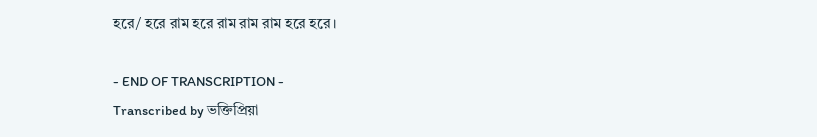হরে/ হরে রাম হরে রাম রাম রাম হরে হরে।

- END OF TRANSCRIPTION -
Transcribed by ভক্তিপ্রিয়া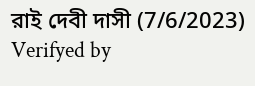রাই দেবী দাসী (7/6/2023)
Verifyed by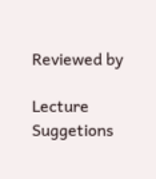Reviewed by

Lecture Suggetions